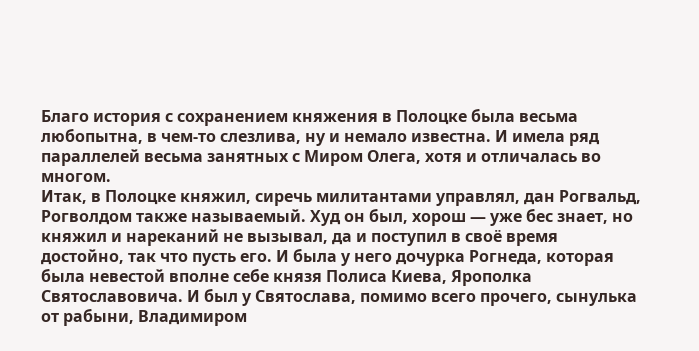Благо история с сохранением княжения в Полоцке была весьма любопытна, в чем-то слезлива, ну и немало известна. И имела ряд параллелей весьма занятных с Миром Олега, хотя и отличалась во многом.
Итак, в Полоцке княжил, сиречь милитантами управлял, дан Рогвальд, Рогволдом также называемый. Худ он был, хорош — уже бес знает, но княжил и нареканий не вызывал, да и поступил в своё время достойно, так что пусть его. И была у него дочурка Рогнеда, которая была невестой вполне себе князя Полиса Киева, Ярополка Святославовича. И был у Святослава, помимо всего прочего, сынулька от рабыни, Владимиром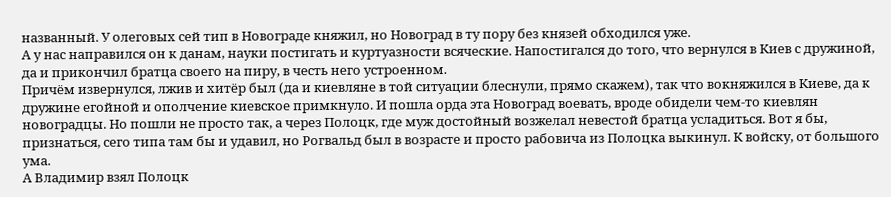названный. У олеговых сей тип в Новограде княжил, но Новоград в ту пору без князей обходился уже.
А у нас направился он к данам, науки постигать и куртуазности всяческие. Напостигался до того, что вернулся в Киев с дружиной, да и прикончил братца своего на пиру, в честь него устроенном.
Причём извернулся, лжив и хитёр был (да и киевляне в той ситуации блеснули, прямо скажем), так что вокняжился в Киеве, да к дружине егойной и ополчение киевское примкнуло. И пошла орда эта Новоград воевать, вроде обидели чем-то киевлян новоградцы. Но пошли не просто так, а через Полоцк, где муж достойный возжелал невестой братца усладиться. Вот я бы, признаться, сего типа там бы и удавил, но Рогвальд был в возрасте и просто рабовича из Полоцка выкинул. К войску, от большого ума.
А Владимир взял Полоцк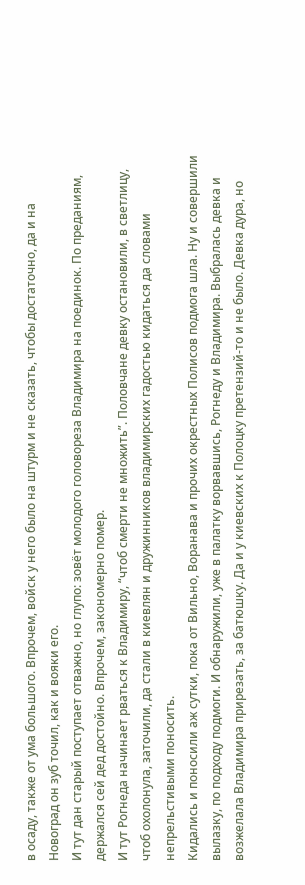в осаду, также от ума большого. Впрочем, войск у него было на штурм и не сказать, чтобы достаточно, да и на Новоград он зуб точил, как и вояки его.
И тут дан старый поступает отважно, но глупо: зовёт молодого головореза Владимира на поединок. По преданиям, держался сей дед достойно. Впрочем, закономерно помер.
И тут Рогнеда начинает рваться к Владимиру, “чтоб смерти не множить”. Половчане девку остановили, в светлицу, чтоб охолонула, заточили, да стали в киевлян и дружинников владимирских гадостью кидаться да словами непрельстивыми поносить.
Кидались и поносили аж сутки, пока от Вильно, Воранава и прочих окрестных Полисов подмога шла. Ну и совершили вылазку, по подходу подмоги. И обнаружили, уже в палатку ворвавшись, Рогнеду и Владимира. Выбралась девка и возжелала Владимира прирезать, за батюшку. Да и у киевских к Полоцку претензий-то и не было. Девка дура, но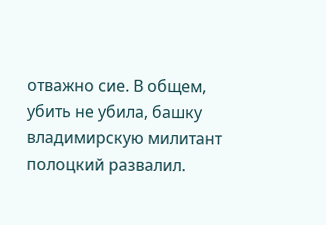отважно сие. В общем, убить не убила, башку владимирскую милитант полоцкий развалил.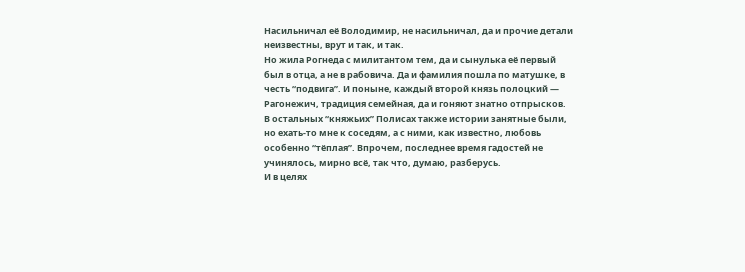Насильничал её Володимир, не насильничал, да и прочие детали неизвестны, врут и так, и так.
Но жила Рогнеда с милитантом тем, да и сынулька её первый был в отца, а не в рабовича. Да и фамилия пошла по матушке, в честь “подвига”. И поныне, каждый второй князь полоцкий — Рагонежич, традиция семейная, да и гоняют знатно отпрысков.
В остальных “княжьих” Полисах также истории занятные были, но ехать-то мне к соседям, а с ними, как известно, любовь особенно “тёплая”. Впрочем, последнее время гадостей не учинялось, мирно всё, так что, думаю, разберусь.
И в целях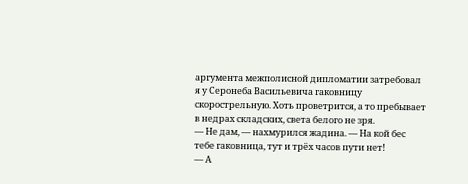аргумента межполисной дипломатии затребовал я у Серонеба Васильевича гаковницу скорострельную. Хоть проветрится, а то пребывает в недрах складских, света белого не зря.
— Не дам, — нахмурился жадина. — На кой бес тебе гаковница, тут и трёх часов пути нет!
— А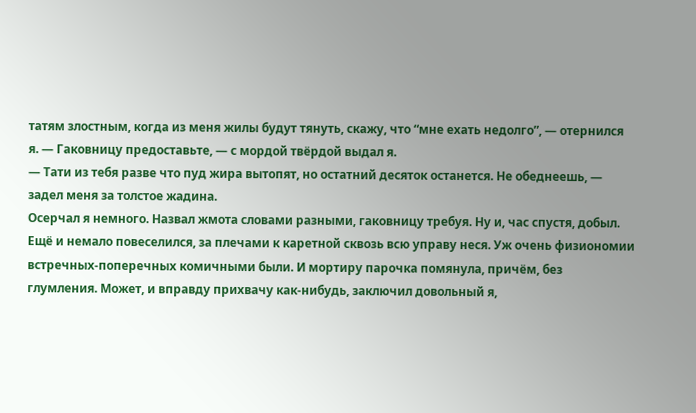татям злостным, когда из меня жилы будут тянуть, скажу, что “мне ехать недолго”, — отернился я. — Гаковницу предоставьте, — с мордой твёрдой выдал я.
— Тати из тебя разве что пуд жира вытопят, но остатний десяток останется. Не обеднеешь, — задел меня за толстое жадина.
Осерчал я немного. Назвал жмота словами разными, гаковницу требуя. Ну и, час спустя, добыл. Ещё и немало повеселился, за плечами к каретной сквозь всю управу неся. Уж очень физиономии встречных-поперечных комичными были. И мортиру парочка помянула, причём, без глумления. Может, и вправду прихвачу как-нибудь, заключил довольный я,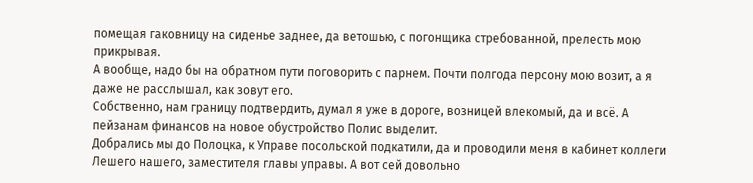помещая гаковницу на сиденье заднее, да ветошью, с погонщика стребованной, прелесть мою прикрывая.
А вообще, надо бы на обратном пути поговорить с парнем. Почти полгода персону мою возит, а я даже не расслышал, как зовут его.
Собственно, нам границу подтвердить, думал я уже в дороге, возницей влекомый, да и всё. А пейзанам финансов на новое обустройство Полис выделит.
Добрались мы до Полоцка, к Управе посольской подкатили, да и проводили меня в кабинет коллеги Лешего нашего, заместителя главы управы. А вот сей довольно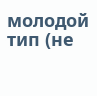молодой тип (не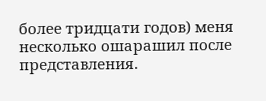более тридцати годов) меня несколько ошарашил после представления.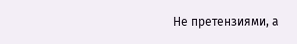Не претензиями, а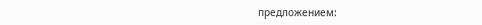предложением: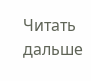Читать дальше